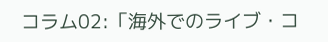コラム02:「海外でのライブ・コ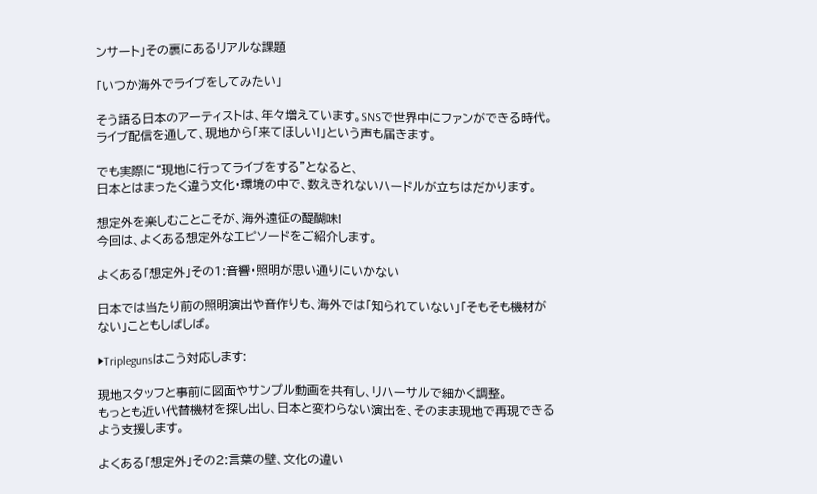ンサート」その裏にあるリアルな課題

「いつか海外でライブをしてみたい」

そう語る日本のアーティストは、年々増えています。SNSで世界中にファンができる時代。
ライブ配信を通して、現地から「来てほしい!」という声も届きます。

でも実際に“現地に行ってライブをする”となると、
日本とはまったく違う文化・環境の中で、数えきれないハードルが立ちはだかります。

想定外を楽しむことこそが、海外遠征の醍醐味!
今回は、よくある想定外なエピソードをご紹介します。

よくある「想定外」その1:音響・照明が思い通りにいかない

日本では当たり前の照明演出や音作りも、海外では「知られていない」「そもそも機材がない」こともしばしば。

▶Triplegunsはこう対応します:

現地スタッフと事前に図面やサンプル動画を共有し、リハーサルで細かく調整。
もっとも近い代替機材を探し出し、日本と変わらない演出を、そのまま現地で再現できるよう支援します。

よくある「想定外」その2:言葉の壁、文化の違い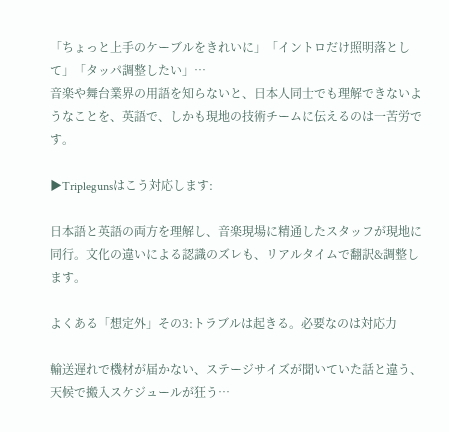「ちょっと上手のケーブルをきれいに」「イントロだけ照明落として」「タッパ調整したい」…
音楽や舞台業界の用語を知らないと、日本人同士でも理解できないようなことを、英語で、しかも現地の技術チームに伝えるのは一苦労です。

▶Triplegunsはこう対応します:

日本語と英語の両方を理解し、音楽現場に精通したスタッフが現地に同行。文化の違いによる認識のズレも、リアルタイムで翻訳&調整します。

よくある「想定外」その3:トラブルは起きる。必要なのは対応力

輸送遅れで機材が届かない、ステージサイズが聞いていた話と違う、天候で搬入スケジュールが狂う…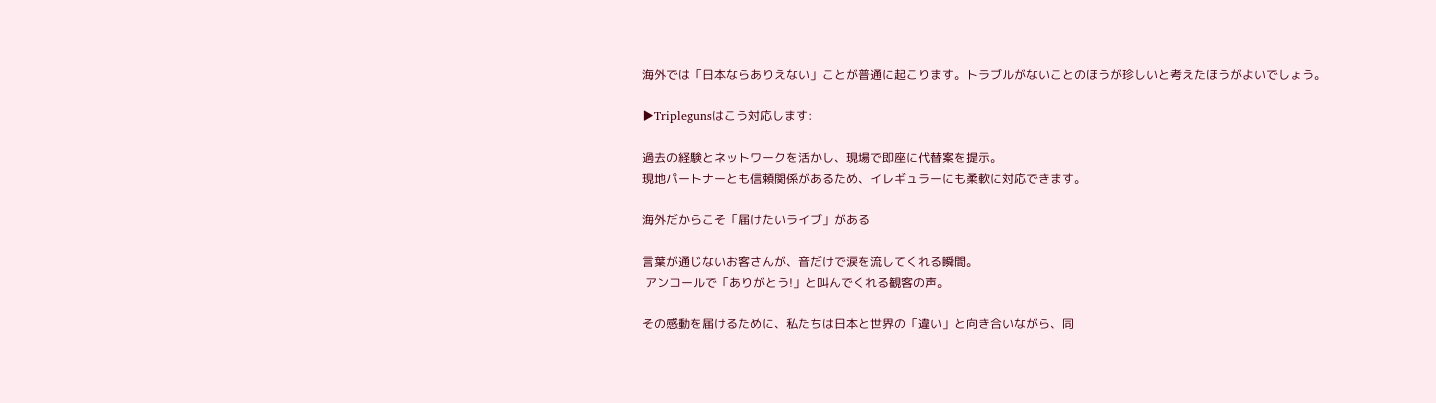海外では「日本ならありえない」ことが普通に起こります。トラブルがないことのほうが珍しいと考えたほうがよいでしょう。

▶Triplegunsはこう対応します:

過去の経験とネットワークを活かし、現場で即座に代替案を提示。
現地パートナーとも信頼関係があるため、イレギュラーにも柔軟に対応できます。

海外だからこそ「届けたいライブ」がある

言葉が通じないお客さんが、音だけで涙を流してくれる瞬間。
 アンコールで「ありがとう!」と叫んでくれる観客の声。

その感動を届けるために、私たちは日本と世界の「違い」と向き合いながら、同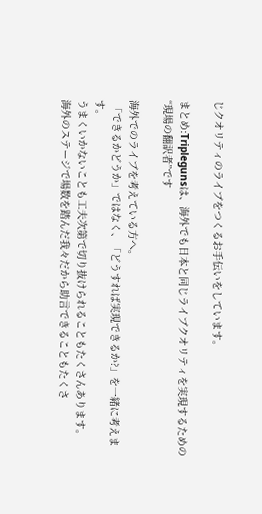じクオリティのライブをつくるお手伝いをしています。

まとめ:Triplegunsは、海外でも日本と同じライブクオリティを実現するための“現場の翻訳者”です

海外でのライブを考えている方へ。
 「できるかどうか」ではなく、「どうすれば実現できるか?」を一緒に考えます。
うまくいかないことも工夫次第で切り抜けられることもたくさんあります。
海外のステージで場数を踏んだ我々だから助言できることもたくさ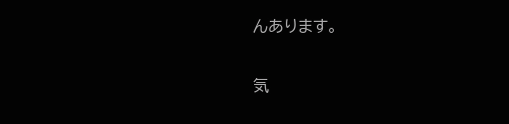んあります。

気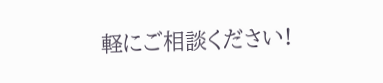軽にご相談ください!